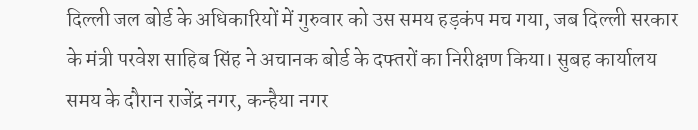दिल्ली जल बोर्ड के अधिकारियों में गुरुवार को उस समय हड़कंप मच गया, जब दिल्ली सरकार के मंत्री परवेश साहिब सिंह ने अचानक बोर्ड के दफ्तरों का निरीक्षण किया। सुबह कार्यालय समय के दौरान राजेंद्र नगर, कन्हैया नगर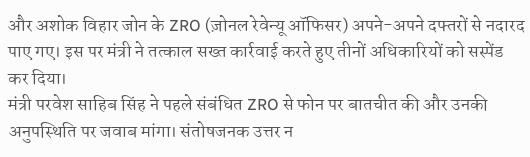और अशोक विहार जोन के ZRO (ज़ोनल रेवेन्यू ऑफिसर) अपने-अपने दफ्तरों से नदारद पाए गए। इस पर मंत्री ने तत्काल सख्त कार्रवाई करते हुए तीनों अधिकारियों को सस्पेंड कर दिया।
मंत्री परवेश साहिब सिंह ने पहले संबंधित ZRO से फोन पर बातचीत की और उनकी अनुपस्थिति पर जवाब मांगा। संतोषजनक उत्तर न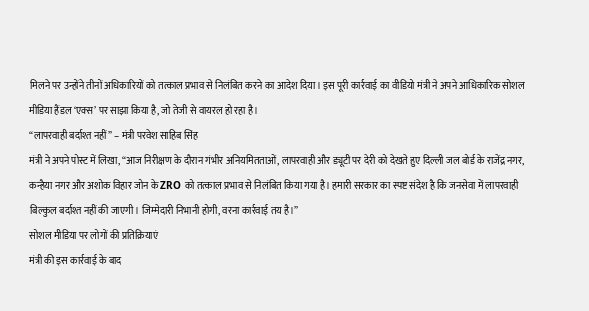मिलने पर उन्होंने तीनों अधिकारियों को तत्काल प्रभाव से निलंबित करने का आदेश दिया। इस पूरी कार्रवाई का वीडियो मंत्री ने अपने आधिकारिक सोशल मीडिया हैंडल ‘एक्स’ पर साझा किया है, जो तेजी से वायरल हो रहा है।
“लापरवाही बर्दाश्त नहीं” – मंत्री परवेश साहिब सिंह
मंत्री ने अपने पोस्ट में लिखा, “आज निरीक्षण के दौरान गंभीर अनियमितताओं, लापरवाही और ड्यूटी पर देरी को देखते हुए दिल्ली जल बोर्ड के राजेंद्र नगर, कन्हैया नगर और अशोक विहार जोन के ZRO को तत्काल प्रभाव से निलंबित किया गया है। हमारी सरकार का स्पष्ट संदेश है कि जनसेवा में लापरवाही बिल्कुल बर्दाश्त नहीं की जाएगी। जिम्मेदारी निभानी होगी, वरना कार्रवाई तय है।”
सोशल मीडिया पर लोगों की प्रतिक्रियाएं
मंत्री की इस कार्रवाई के बाद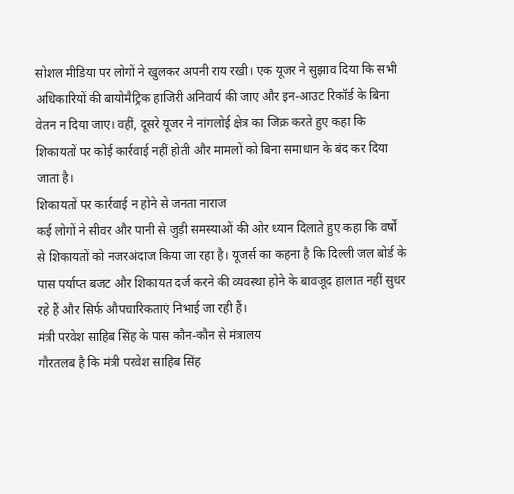सोशल मीडिया पर लोगों ने खुलकर अपनी राय रखी। एक यूजर ने सुझाव दिया कि सभी अधिकारियों की बायोमैट्रिक हाजिरी अनिवार्य की जाए और इन-आउट रिकॉर्ड के बिना वेतन न दिया जाए। वहीं, दूसरे यूजर ने नांगलोई क्षेत्र का जिक्र करते हुए कहा कि शिकायतों पर कोई कार्रवाई नहीं होती और मामलों को बिना समाधान के बंद कर दिया जाता है।
शिकायतों पर कार्रवाई न होने से जनता नाराज
कई लोगों ने सीवर और पानी से जुड़ी समस्याओं की ओर ध्यान दिलाते हुए कहा कि वर्षों से शिकायतों को नजरअंदाज किया जा रहा है। यूजर्स का कहना है कि दिल्ली जल बोर्ड के पास पर्याप्त बजट और शिकायत दर्ज करने की व्यवस्था होने के बावजूद हालात नहीं सुधर रहे हैं और सिर्फ औपचारिकताएं निभाई जा रही हैं।
मंत्री परवेश साहिब सिंह के पास कौन-कौन से मंत्रालय
गौरतलब है कि मंत्री परवेश साहिब सिंह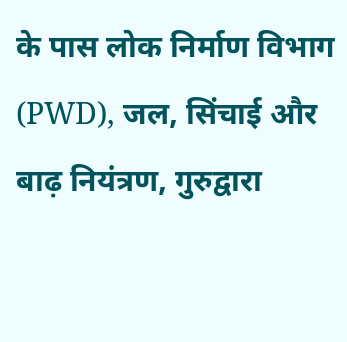के पास लोक निर्माण विभाग (PWD), जल, सिंचाई और बाढ़ नियंत्रण, गुरुद्वारा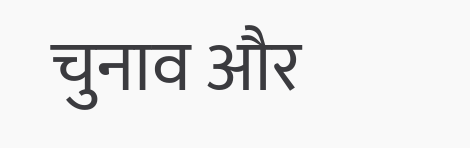चुनाव और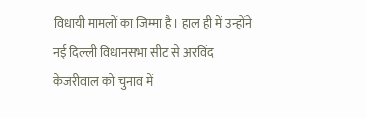विधायी मामलों का जिम्मा है। हाल ही में उन्होंने नई दिल्ली विधानसभा सीट से अरविंद केजरीवाल को चुनाव में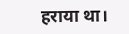हराया था।